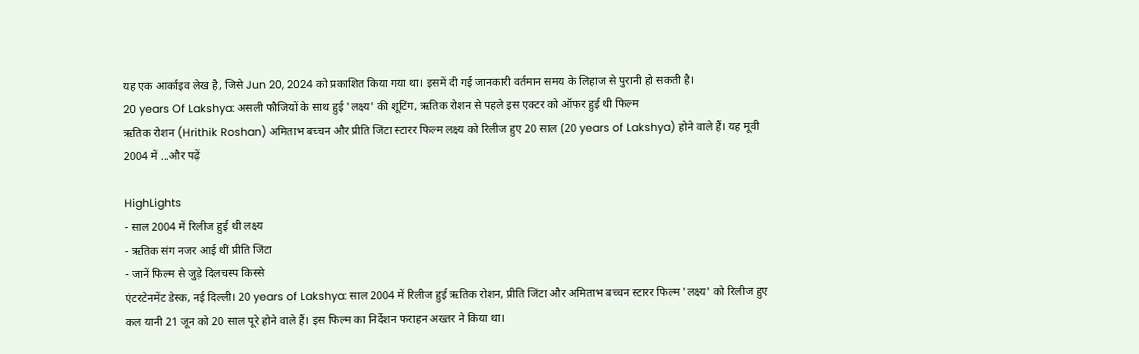यह एक आर्काइव लेख है, जिसे Jun 20, 2024 को प्रकाशित किया गया था। इसमें दी गई जानकारी वर्तमान समय के लिहाज से पुरानी हो सकती है।
20 years Of Lakshya: असली फौजियों के साथ हुई 'लक्ष्य' की शूटिंग, ऋतिक रोशन से पहले इस एक्टर को ऑफर हुई थी फिल्म
ऋतिक रोशन (Hrithik Roshan) अमिताभ बच्चन और प्रीति जिंटा स्टारर फिल्म लक्ष्य को रिलीज हुए 20 साल (20 years of Lakshya) होने वाले हैं। यह मूवी 2004 में ...और पढ़ें

HighLights
- साल 2004 में रिलीज हुई थी लक्ष्य
- ऋतिक संग नजर आई थीं प्रीति जिंटा
- जानें फिल्म से जुड़े दिलचस्प किस्से
एंटरटेनमेंट डेस्क, नई दिल्ली। 20 years of Lakshya: साल 2004 में रिलीज हुई ऋतिक रोशन, प्रीति जिंटा और अमिताभ बच्चन स्टारर फिल्म 'लक्ष्य' को रिलीज हुए कल यानी 21 जून को 20 साल पूरे होने वाले हैं। इस फिल्म का निर्देशन फराहन अख्तर ने किया था।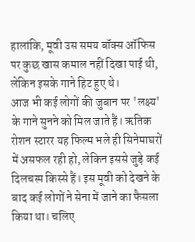हालांकि, मूवी उस समय बॉक्स ऑफिस पर कुछ खास कमाल नहीं दिखा पाई थी, लेकिन इसके गाने हिट हुए थे।
आज भी कई लोगों की जुबान पर 'लक्ष्य' के गाने सुनने को मिल जाते हैं। ऋतिक रोशन स्टारर यह फिल्म भले ही सिनेमाघरों में असफल रही हो, लेकिन इससे जुड़े कई दिलचस्प किस्से हैं। इस मूवी को देखने के बाद कई लोगों ने सेना में जाने का फैसला किया था। चलिए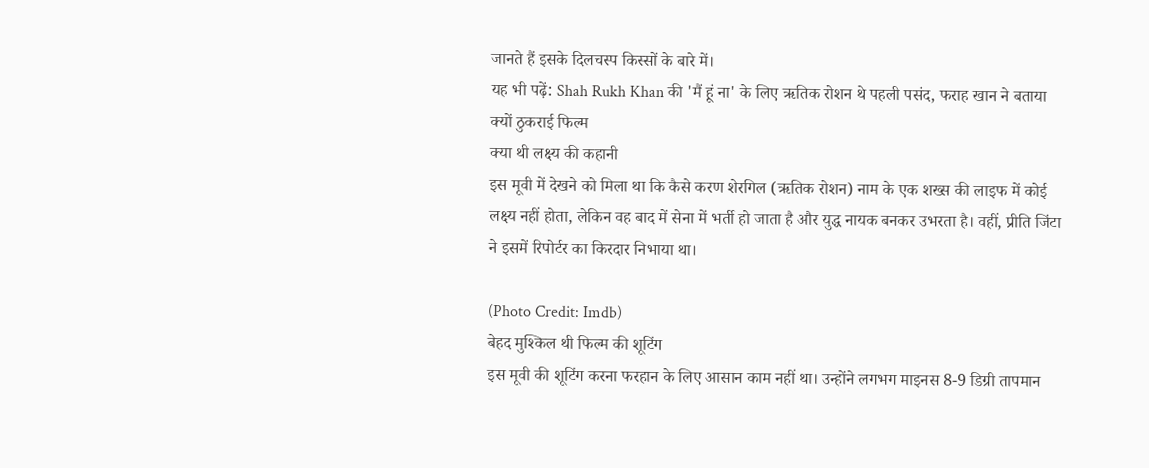जानते हैं इसके दिलचस्प किस्सों के बारे में।
यह भी पढ़ें: Shah Rukh Khan की 'मैं हूं ना' के लिए ऋतिक रोशन थे पहली पसंद, फराह खान ने बताया क्यों ठुकराई फिल्म
क्या थी लक्ष्य की कहानी
इस मूवी में देखने को मिला था कि कैसे करण शेरगिल (ऋतिक रोशन) नाम के एक शख्स की लाइफ में कोई लक्ष्य नहीं होता, लेकिन वह बाद में सेना में भर्ती हो जाता है और युद्ध नायक बनकर उभरता है। वहीं, प्रीति जिंटा ने इसमें रिपोर्टर का किरदार निभाया था।

(Photo Credit: Imdb)
बेहद मुश्किल थी फिल्म की शूटिंग
इस मूवी की शूटिंग करना फरहान के लिए आसान काम नहीं था। उन्होंने लगभग माइनस 8-9 डिग्री तापमान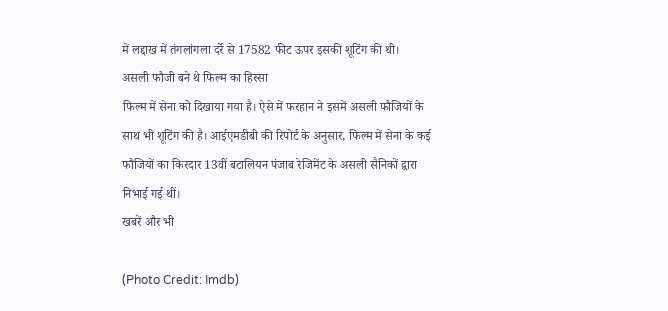में लद्दाख में तंगलांगला दर्रे से 17582 फीट ऊपर इसकी शूटिंग की थी।
असली फौजी बने थे फिल्म का हिस्सा
फिल्म में सेना को दिखाया गया है। ऐसे में फरहान ने इसमें असली फौजियों के साथ भी शूटिंग की है। आईएमडीबी की रिपोर्ट के अनुसार, फिल्म में सेना के कई फौजियों का किरदार 13वीं बटालियन पंजाब रेजिमेंट के असली सैनिकों द्वारा निभाई गई थीं।
खबरें और भी

(Photo Credit: Imdb)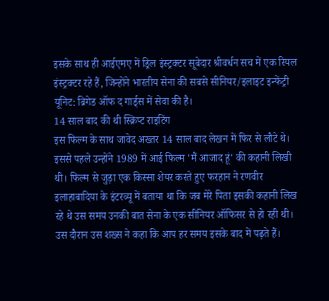इसके साथ ही आईएमए में ड्रिल इंस्ट्रक्टर सूबेदार श्रीवर्धन सच में एक रियल इंस्ट्रक्टर रहे हैं, जिन्होंने भारतीय सेना की सबसे सीनियर/इलाइट इन्फेंट्री यूनिट: ब्रिगेड ऑफ द गार्ड्स में सेवा की है।
14 साल बाद की थी स्क्रिप्ट राइटिंग
इस फिल्म के साथ जावेद अख्तर 14 साल बाद लेखन में फिर से लौटे थे। इससे पहले उन्होंने 1989 में आई फिल्म 'मैं आजाद हूं' की कहानी लिखी थी। फिल्म से जुड़ा एक किस्सा शेयर करते हुए फरहान ने रणवीर इलाहाबादिया के इंटरव्यू में बताया था कि जब मेरे पिता इसकी कहानी लिख रहे थे उस समय उनकी बात सेना के एक सीनियर ऑफिसर से हो रही थी।
उस दौरान उस शख्स ने कहा कि आप हर समय इसके बाद में पढ़ते हैं।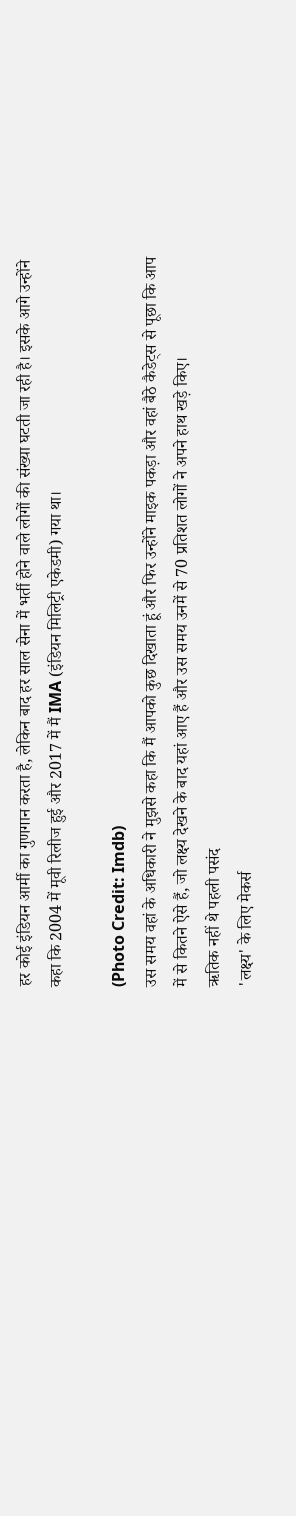हर कोई इंडियन आर्मी का गुणगान करता है, लेकिन बाद हर साल सेना में भर्ती होने वाले लोगों की संख्या घटती जा रही है। इसके आगे उन्होंने कहा कि 2004 में मूवी रिलीज हुई और 2017 में मैं IMA (इंडियन मिलिट्री एकेडमी) गया था।

(Photo Credit: Imdb)
उस समय वहां के अधिकारी ने मुझसे कहा कि मैं आपको कुछ दिखाता हूं और फिर उन्होंने माइक पकड़ा और वहां बैठे कैडेट्स से पूछा कि आप में से कितने ऐसे हैं, जो लक्ष्य देखने के बाद यहां आए हैं और उस समय उनमें से 70 प्रतिशत लोगों ने अपने हाथ खड़े किए।
ऋतिक नहीं थे पहली पसंद
'लक्ष्य' के लिए मेकर्स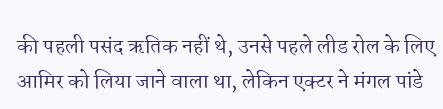की पहली पसंद ऋतिक नहीं थे, उनसे पहले लीड रोल के लिए आमिर को लिया जाने वाला था, लेकिन एक्टर ने मंगल पांडे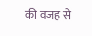की वजह से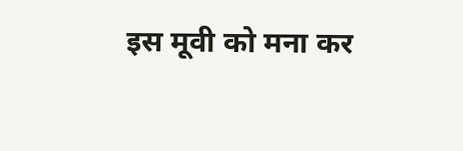इस मूवी को मना कर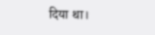दिया था।